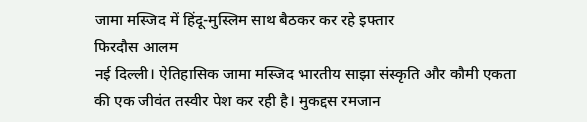जामा मस्जिद में हिंदू-मुस्लिम साथ बैठकर कर रहे इफ्तार
फिरदौस आलम
नई दिल्ली। ऐतिहासिक जामा मस्जिद भारतीय साझा संस्कृति और कौमी एकता की एक जीवंत तस्वीर पेश कर रही है। मुकद्दस रमजान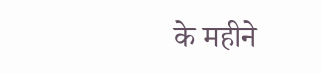के महीने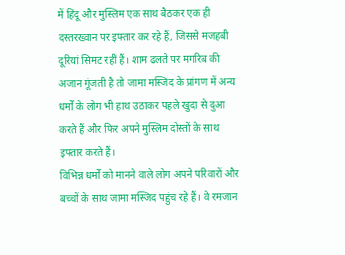में हिंदू और मुस्लिम एक साथ बैठकर एक ही दस्तरख्वान पर इफ्तार कर रहे हैं, जिससे मजहबी दूरियां सिमट रहीं हैं। शाम ढलते पर मगरिब की अजान गूंजती है तो जामा मस्जिद के प्रांगण में अन्य धर्मों के लोग भी हाथ उठाकर पहले खुदा से दुआ करते हैं और फिर अपने मुस्लिम दोस्तों के साथ इफ्तार करते हैं।
विभिन्न धर्मों को मानने वाले लोग अपने परिवारों और बच्चों के साथ जामा मस्जिद पहुंच रहे हैं। वे रमजान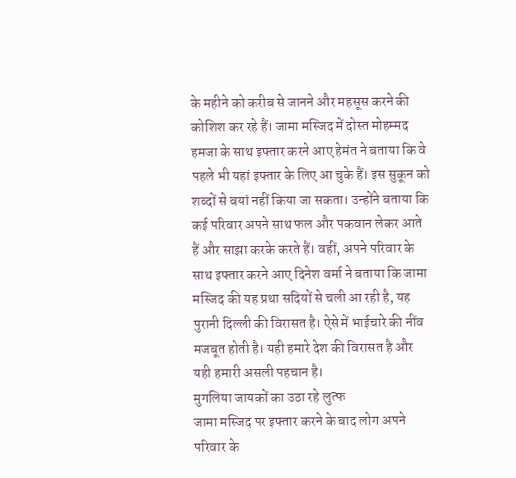के महीने को करीब से जानने और महसूस करने की कोशिश कर रहे हैं। जामा मस्जिद में दोस्त मोहम्मद हमजा के साथ इफ्तार करने आए हेमंत ने बताया कि वे पहले भी यहां इफ्तार के लिए आ चुके हैं। इस सुकून को शब्दों से बयां नहीं किया जा सकता। उन्होंने बताया कि कई परिवार अपने साथ फल और पकवान लेकर आते हैं और साझा करके करते हैं। वहीं, अपने परिवार के साथ इफ्तार करने आए दिनेश वर्मा ने बताया कि जामा मस्जिद की यह प्रथा सदियों से चली आ रही है, यह पुरानी दिल्ली की विरासत है। ऐसे में भाईचारे की नींव मजबूत होती है। यही हमारे देश की विरासत है और यही हमारी असली पहचान है।
मुगलिया जायकों का उठा रहे लुत्फ
जामा मस्जिद पर इफ्तार करने के बाद लोग अपने परिवार के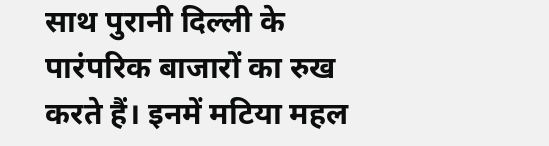साथ पुरानी दिल्ली के पारंपरिक बाजारों का रुख करते हैं। इनमें मटिया महल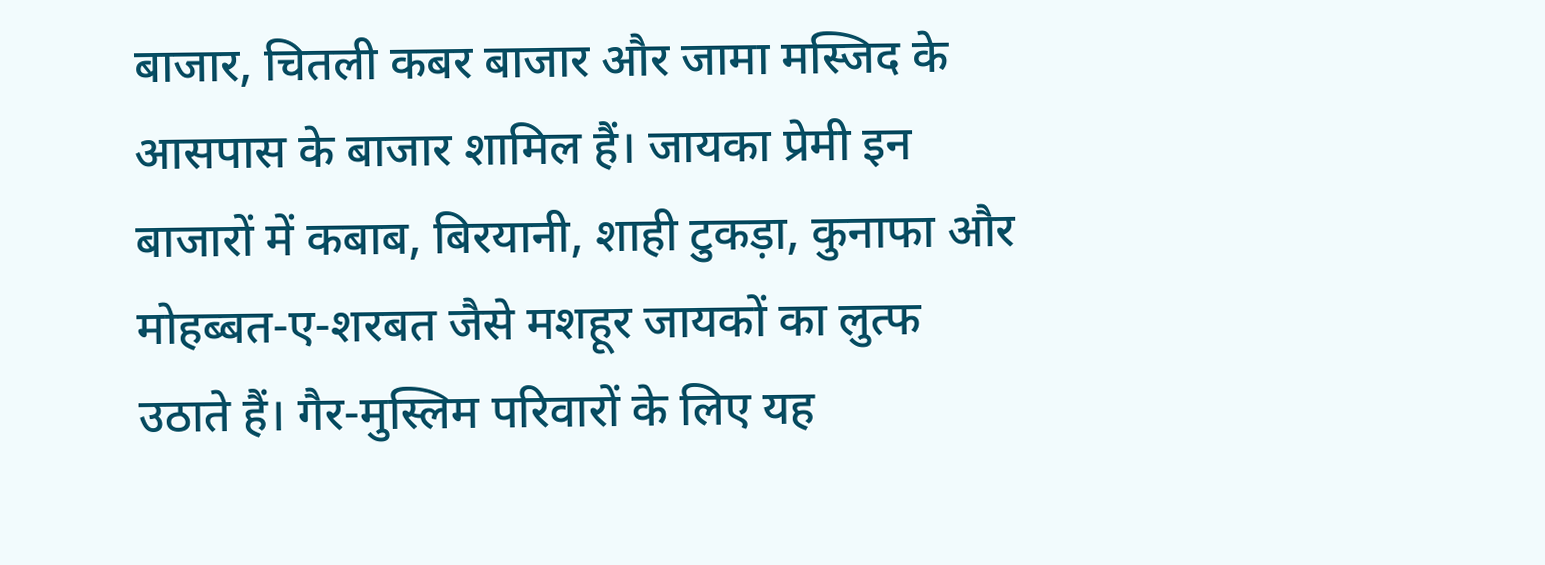बाजार, चितली कबर बाजार और जामा मस्जिद के आसपास के बाजार शामिल हैं। जायका प्रेमी इन बाजारों में कबाब, बिरयानी, शाही टुकड़ा, कुनाफा और मोहब्बत-ए-शरबत जैसे मशहूर जायकों का लुत्फ उठाते हैं। गैर-मुस्लिम परिवारों के लिए यह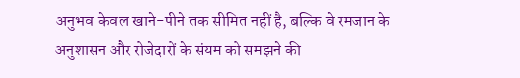अनुभव केवल खाने-पीने तक सीमित नहीं है, बल्कि वे रमजान के अनुशासन और रोजेदारों के संयम को समझने की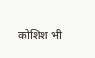कोशिश भी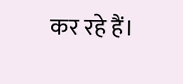कर रहे हैं।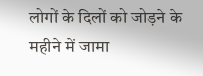लोगों के दिलों को जोड़ने के महीने में जामा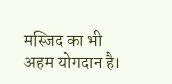मस्जिद का भी अहम योगदान है।